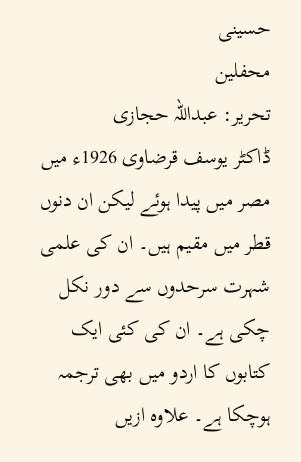حسینی
محفلین
تحریر: عبداللہ حجازی
ڈاکٹر یوسف قرضاوی 1926ء میں مصر میں پیدا ہوئے لیکن ان دنوں قطر میں مقیم ہیں۔ ان کی علمی شہرت سرحدوں سے دور نکل چکی ہے۔ ان کی کئی ایک کتابوں کا اردو میں بھی ترجمہ ہوچکا ہے۔ علاوہ ازیں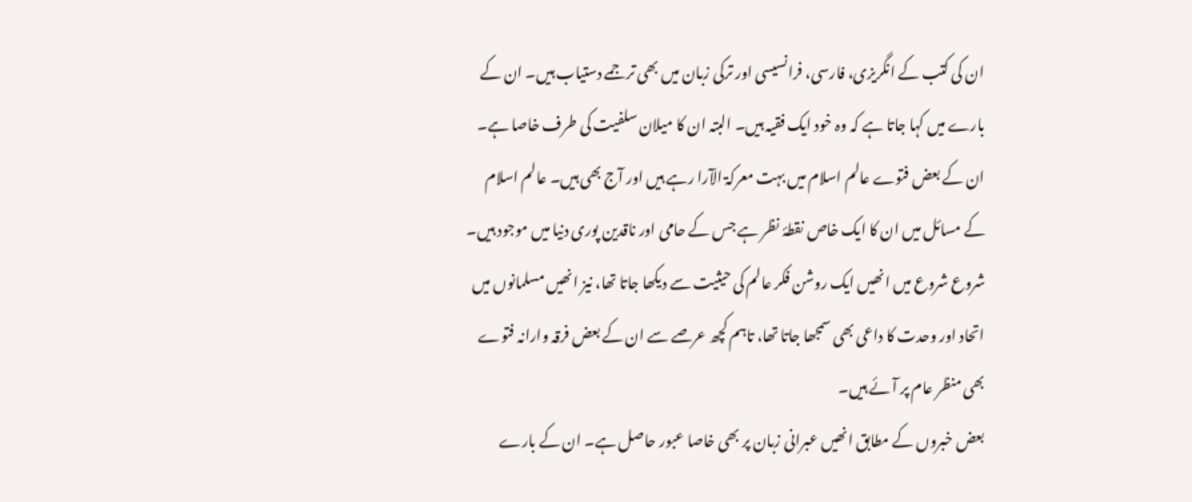ان کی کتب کے انگریزی، فارسی، فرانسیسی اور ترکی زبان میں بھی ترجمے دستیاب ہیں۔ ان کے بارے میں کہا جاتا ہے کہ وہ خود ایک فقیہ ہیں۔ البتہ ان کا میلان سلفیت کی طرف خاصا ہے۔ ان کے بعض فتوے عالم اسلام میں بہت معرکۃ الآرا رہے ہیں اور آج بھی ہیں۔ عالم اسلام کے مسائل میں ان کا ایک خاص نقطۂ نظر ہے جس کے حامی اور ناقدین پوری دنیا میں موجود ہیں۔ شروع شروع میں انھیں ایک روشن فکر عالم کی حیثیت سے دیکھا جاتا تھا، نیز انھیں مسلمانوں میں اتحاد اور وحدت کا داعی بھی سمجھا جاتا تھا، تاہم کچھ عرصے سے ان کے بعض فرقہ وارانہ فتوے بھی منظر عام پر آئے ہیں۔
بعض خبروں کے مطابق انھیں عبرانی زبان پر بھی خاصا عبور حاصل ہے۔ ان کے بارے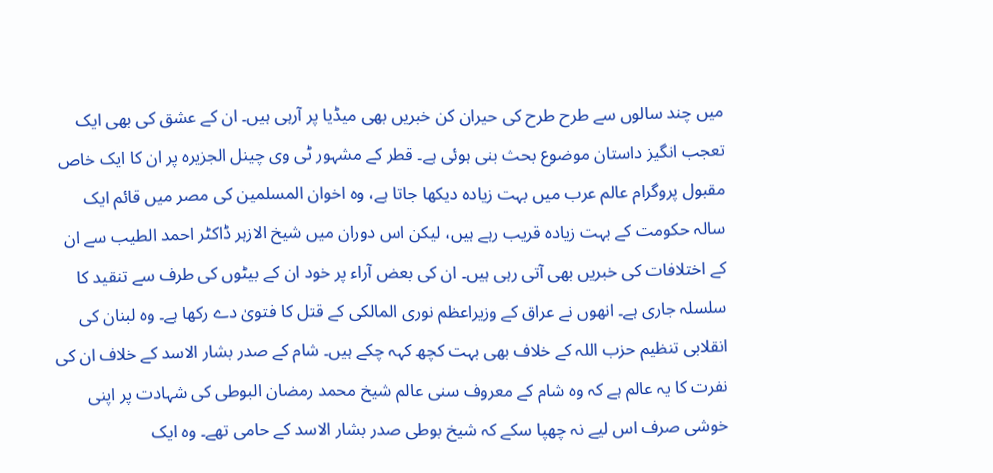میں چند سالوں سے طرح طرح کی حیران کن خبریں بھی میڈیا پر آرہی ہیں۔ ان کے عشق کی بھی ایک تعجب انگیز داستان موضوع بحث بنی ہوئی ہے۔ قطر کے مشہور ٹی وی چینل الجزیرہ پر ان کا ایک خاص مقبول پروگرام عالم عرب میں بہت زیادہ دیکھا جاتا ہے، وہ اخوان المسلمین کی مصر میں قائم ایک سالہ حکومت کے بہت زیادہ قریب رہے ہیں، لیکن اس دوران میں شیخ الازہر ڈاکٹر احمد الطیب سے ان کے اختلافات کی خبریں بھی آتی رہی ہیں۔ ان کی بعض آراء پر خود ان کے بیٹوں کی طرف سے تنقید کا سلسلہ جاری ہے۔ انھوں نے عراق کے وزیراعظم نوری المالکی کے قتل کا فتویٰ دے رکھا ہے۔ وہ لبنان کی انقلابی تنظیم حزب اللہ کے خلاف بھی بہت کچھ کہہ چکے ہیں۔ شام کے صدر بشار الاسد کے خلاف ان کی نفرت کا یہ عالم ہے کہ وہ شام کے معروف سنی عالم شیخ محمد رمضان البوطی کی شہادت پر اپنی خوشی صرف اس لیے نہ چھپا سکے کہ شیخ بوطی صدر بشار الاسد کے حامی تھے۔ وہ ایک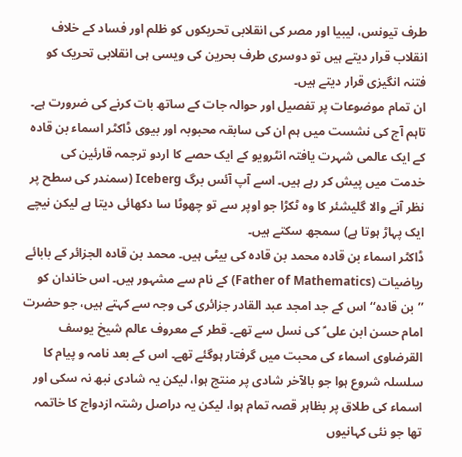طرف تیونس، لیبیا اور مصر کی انقلابی تحریکوں کو ظلم اور فساد کے خلاف انقلاب قرار دیتے ہیں تو دوسری طرف بحرین کی ویسی ہی انقلابی تحریک کو فتنہ انگیزی قرار دیتے ہیں۔
ان تمام موضوعات پر تفصیل اور حوالہ جات کے ساتھ بات کرنے کی ضرورت ہے۔ تاہم آج کی نشست میں ہم ان کی سابقہ محبوبہ اور بیوی ڈاکٹر اسماء بن قادہ کے ایک عالمی شہرت یافتہ انٹرویو کے ایک حصے کا اردو ترجمہ قارئین کی خدمت میں پیش کر رہے ہیں۔ اسے آپ آئس برگ Iceberg (سمندر کی سطح پر نظر آنے والا گلیشئر کا وہ ٹکڑا جو اوپر سے تو چھوٹا سا دکھائی دیتا ہے لیکن نیچے ایک پہاڑ ہوتا ہے) سمجھ سکتے ہیں۔
ڈاکٹر اسماء بن قادہ محمد بن قادہ کی بیٹی ہیں۔ محمد بن قادہ الجزائر کے بابائے ریاضیات (Father of Mathematics) کے نام سے مشہور ہیں۔ اس خاندان کو ’’بن قادہ‘‘ اس کے جد امجد عبد القادر جزائری کی وجہ سے کہتے ہیں، جو حضرت امام حسن ابن علی ؑ کی نسل سے تھے۔ قطر کے معروف عالم شیخ یوسف القرضاوی اسماء کی محبت میں گرفتار ہوگئے تھے۔ اس کے بعد نامہ و پیام کا سلسلہ شروع ہوا جو بالآخر شادی پر منتج ہوا، لیکن یہ شادی نبھ نہ سکی اور اسماء کی طلاق پر بظاہر قصہ تمام ہوا، لیکن یہ دراصل رشتہ ازدواج کا خاتمہ تھا جو نئی کہانیوں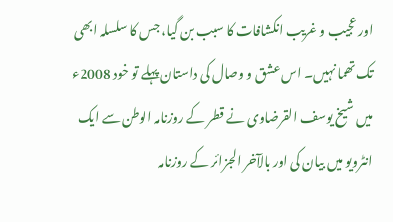اور عجیب و غریب انکشافات کا سبب بن گیا، جس کا سلسلہ ابھی تک تھما نہیں۔ اس عشق و وصال کی داستان پہلے تو خود 2008ء میں شیخ یوسف القرضاوی نے قطر کے روزنامہ الوطن سے ایک انٹرویو میں بیان کی اور بالآخر الجزائر کے روزنامہ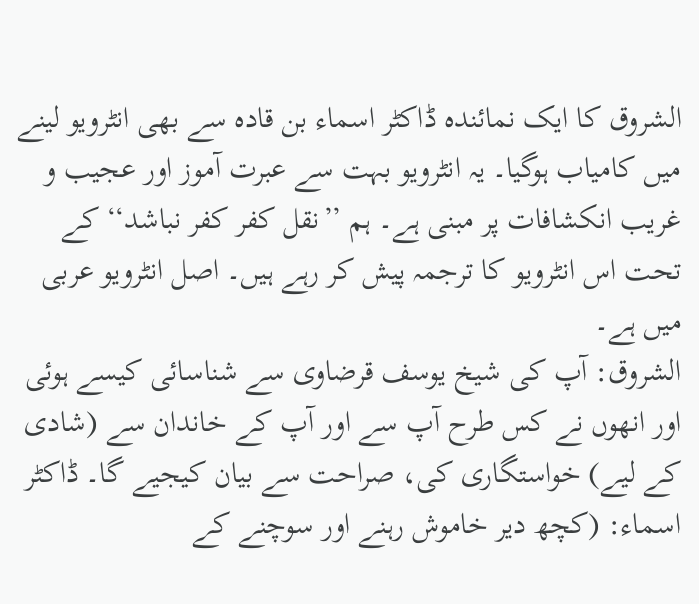الشروق کا ایک نمائندہ ڈاکٹر اسماء بن قادہ سے بھی انٹرویو لینے میں کامیاب ہوگیا۔ یہ انٹرویو بہت سے عبرت آموز اور عجیب و غریب انکشافات پر مبنی ہے۔ ہم ’’نقل کفر کفر نباشد‘‘ کے تحت اس انٹرویو کا ترجمہ پیش کر رہے ہیں۔ اصل انٹرویو عربی میں ہے۔
الشروق: آپ کی شیخ یوسف قرضاوی سے شناسائی کیسے ہوئی اور انھوں نے کس طرح آپ سے اور آپ کے خاندان سے (شادی کے لیے) خواستگاری کی، صراحت سے بیان کیجیے گا۔ ڈاکٹر اسماء: (کچھ دیر خاموش رہنے اور سوچنے کے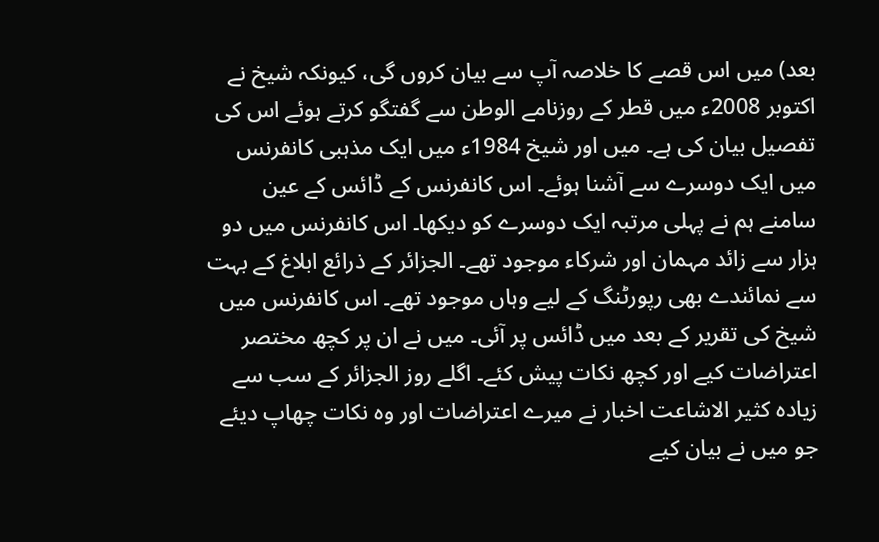بعد) میں اس قصے کا خلاصہ آپ سے بیان کروں گی، کیونکہ شیخ نے اکتوبر 2008ء میں قطر کے روزنامے الوطن سے گفتگو کرتے ہوئے اس کی تفصیل بیان کی ہے۔ میں اور شیخ 1984ء میں ایک مذہبی کانفرنس میں ایک دوسرے سے آشنا ہوئے۔ اس کانفرنس کے ڈائس کے عین سامنے ہم نے پہلی مرتبہ ایک دوسرے کو دیکھا۔ اس کانفرنس میں دو ہزار سے زائد مہمان اور شرکاء موجود تھے۔ الجزائر کے ذرائع ابلاغ کے بہت سے نمائندے بھی رپورٹنگ کے لیے وہاں موجود تھے۔ اس کانفرنس میں شیخ کی تقریر کے بعد میں ڈائس پر آئی۔ میں نے ان پر کچھ مختصر اعتراضات کیے اور کچھ نکات پیش کئے۔ اگلے روز الجزائر کے سب سے زیادہ کثیر الاشاعت اخبار نے میرے اعتراضات اور وہ نکات چھاپ دیئے جو میں نے بیان کیے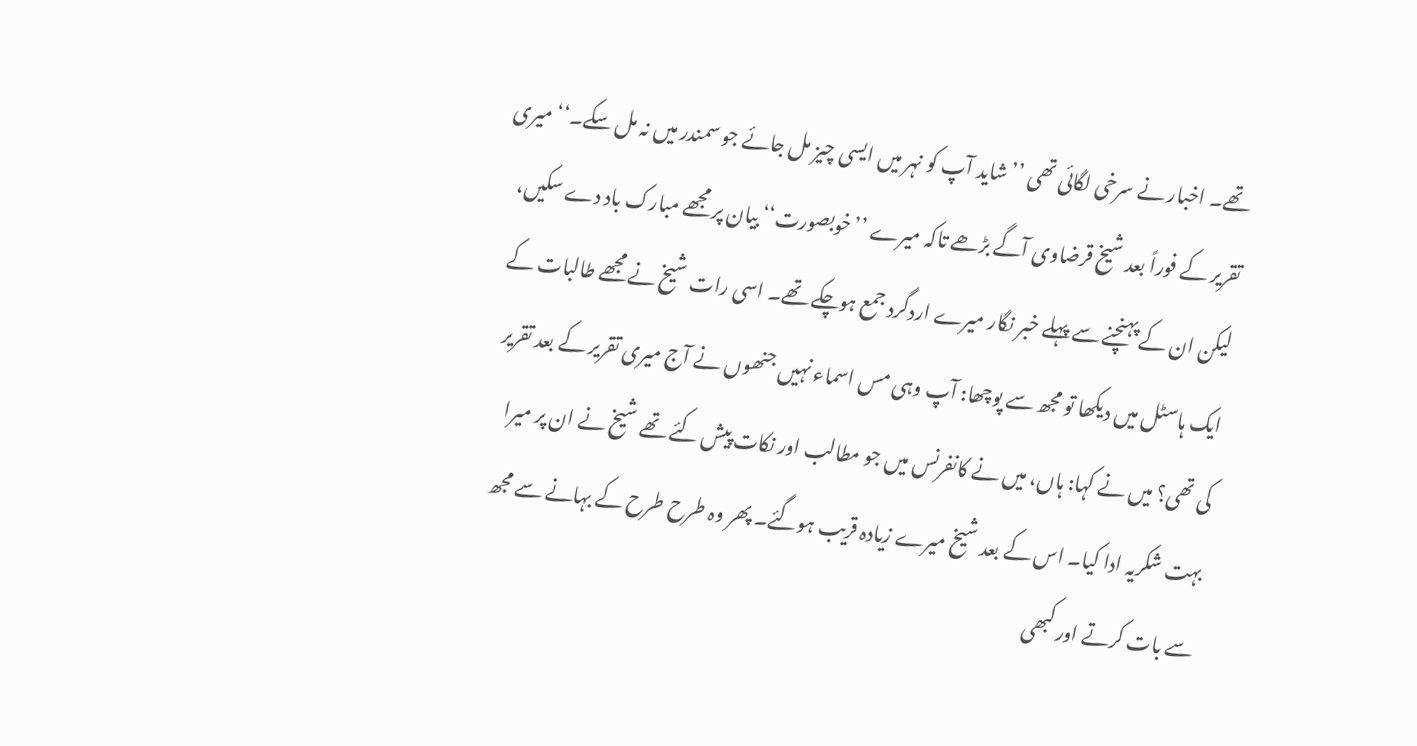تھے۔ اخبار نے سرخی لگائی تھی ’’شاید آپ کو نہر میں ایسی چیز مل جائے جو سمندر میں نہ مل سکے۔‘‘ میری تقریر کے فوراً بعد شیخ قرضاوی آگے بڑھے تاکہ میرے ’’خوبصورت‘‘ بیان پر مجھے مبارک باد دے سکیں، لیکن ان کے پہنچنے سے پہلے خبر نگار میرے اردگرد جمع ہوچکے تھے۔ اسی رات شیخ نے مجھے طالبات کے ایک ہاسٹل میں دیکھا تو مجھ سے پوچھا: آپ وہی مس اسماء نہیں جنھوں نے آج میری تقریر کے بعد تقریر کی تھی؟ میں نے کہا: ہاں، میں نے کانفرنس میں جو مطالب اور نکات پیش کئے تھے شیخ نے ان پر میرا بہت شکریہ ادا کیا۔ اس کے بعد شیخ میرے زیادہ قریب ہوگئے۔ پھر وہ طرح طرح کے بہانے سے مجھ سے بات کرتے اور کبھی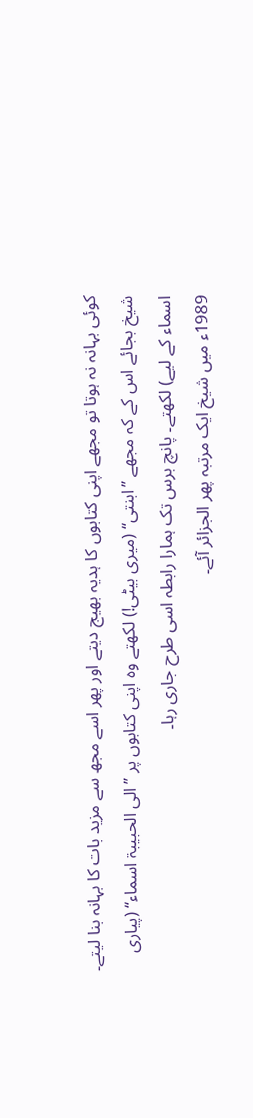کوئی بہانہ نہ ہوتا تو مجھے اپنی کتابوں کا ہدیہ بھیج دیتے اور پھر اسے مجھ سے مزید بات کا بہانہ بنا لیتے۔ شیخ بجائے اس کے کہ مجھے ’’ابنتی‘‘ (میری بیٹی!) لکھتے وہ اپنی کتابوں پر ’’الی الحبیبۃ اسماء‘‘ (پیاری اسماء کے لیے) لکھتے۔ پانچ برس تک ہمارا رابطہ اسی طرح جاری رہا۔
1989ء میں شیخ ایک مرتبہ پھر الجزائر آئے۔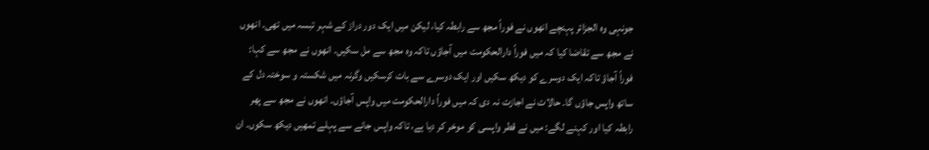جونہی وہ الجزائر پہنچے انھوں نے فوراً مجھ سے رابطہ کیا، لیکن میں ایک دور دراز کے شہر تبسہ میں تھی۔ انھوں نے مجھ سے تقاضا کیا کہ میں فوراً دارالحکومت میں آجاؤں تاکہ وہ مجھ سے مل سکیں۔ انھوں نے مجھ سے کہا: فوراً آجاؤ تاکہ ایک دوسرے کو دیکھ سکیں اور ایک دوسرے سے بات کرسکیں وگرنہ میں شکستہ و سوختہ دل کے ساتھ واپس جاؤں گا۔ حالات نے اجازت نہ دی کہ میں فوراً دارالحکومت میں واپس آجاؤں۔ انھوں نے مجھ سے پھر رابطہ کیا اور کہنے لگے: میں نے قطر واپسی کو موخر کر دیا ہے، تاکہ واپس جانے سے پہلے تمھیں دیکھ سکوں۔ ان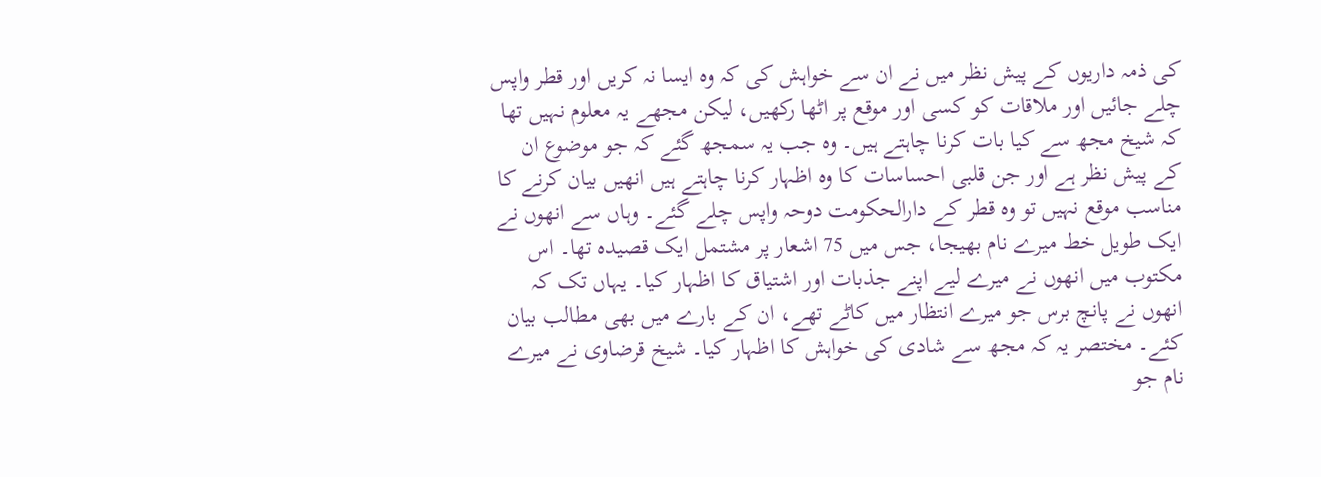کی ذمہ داریوں کے پیش نظر میں نے ان سے خواہش کی کہ وہ ایسا نہ کریں اور قطر واپس چلے جائیں اور ملاقات کو کسی اور موقع پر اٹھا رکھیں، لیکن مجھے یہ معلوم نہیں تھا کہ شیخ مجھ سے کیا بات کرنا چاہتے ہیں۔ وہ جب یہ سمجھ گئے کہ جو موضوع ان کے پیش نظر ہے اور جن قلبی احساسات کا وہ اظہار کرنا چاہتے ہیں انھیں بیان کرنے کا مناسب موقع نہیں تو وہ قطر کے دارالحکومت دوحہ واپس چلے گئے۔ وہاں سے انھوں نے ایک طویل خط میرے نام بھیجا، جس میں 75 اشعار پر مشتمل ایک قصیدہ تھا۔ اس مکتوب میں انھوں نے میرے لیے اپنے جذبات اور اشتیاق کا اظہار کیا۔ یہاں تک کہ انھوں نے پانچ برس جو میرے انتظار میں کاٹے تھے، ان کے بارے میں بھی مطالب بیان کئے۔ مختصر یہ کہ مجھ سے شادی کی خواہش کا اظہار کیا۔ شیخ قرضاوی نے میرے نام جو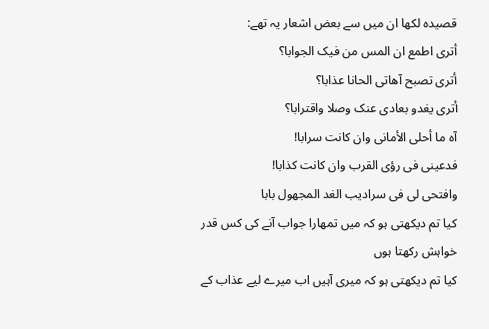قصیدہ لکھا ان میں سے بعض اشعار یہ تھے:
أتری اطمع ان المس من فیک الجوابا؟
أتری تصبح آھاتی الحانا عذابا؟
أتری یغدو بعادی عنک وصلا واقترابا؟
آہ ما أحلی الأمانی وان کانت سرابا!
فدعینی فی رؤی القرب وان کانت کذابا!
وافتحی لی فی سرادیب الغد المجھول بابا
کیا تم دیکھتی ہو کہ میں تمھارا جواب آنے کی کس قدر خواہش رکھتا ہوں
کیا تم دیکھتی ہو کہ میری آہیں اب میرے لیے عذاب کے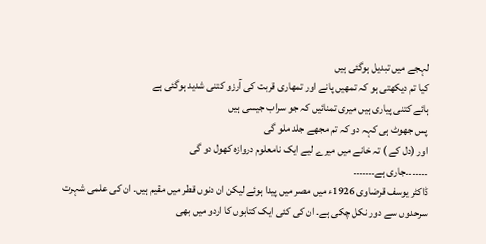لہجے میں تبدیل ہوگئی ہیں
کیا تم دیکھتی ہو کہ تمھیں پانے اور تمھاری قربت کی آرزو کتنی شدید ہوگئی ہے
ہائے کتنی پیاری ہیں میری تمنائیں کہ جو سراب جیسی ہیں
پس جھوٹ ہی کہہ دو کہ تم مجھے جلد ملو گی
اور (دل کے ) تہ خانے میں میرے لیے ایک نامعلوم دروازہ کھول دو گی
۔۔۔۔۔۔۔جاری ہے۔۔۔۔۔۔۔
ڈاکٹر یوسف قرضاوی 1926ء میں مصر میں پیدا ہوئے لیکن ان دنوں قطر میں مقیم ہیں۔ ان کی علمی شہرت سرحدوں سے دور نکل چکی ہے۔ ان کی کئی ایک کتابوں کا اردو میں بھی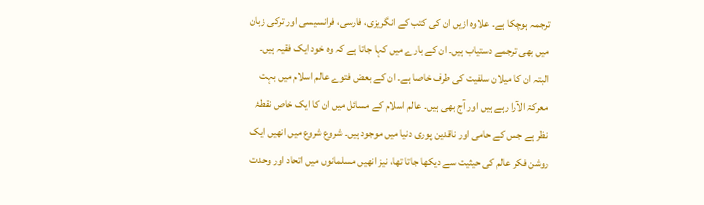ترجمہ ہوچکا ہے۔ علاوہ ازیں ان کی کتب کے انگریزی، فارسی، فرانسیسی اور ترکی زبان میں بھی ترجمے دستیاب ہیں۔ ان کے بارے میں کہا جاتا ہے کہ وہ خود ایک فقیہ ہیں۔ البتہ ان کا میلان سلفیت کی طرف خاصا ہے۔ ان کے بعض فتوے عالم اسلام میں بہت معرکۃ الآرا رہے ہیں اور آج بھی ہیں۔ عالم اسلام کے مسائل میں ان کا ایک خاص نقطۂ نظر ہے جس کے حامی اور ناقدین پوری دنیا میں موجود ہیں۔ شروع شروع میں انھیں ایک روشن فکر عالم کی حیثیت سے دیکھا جاتا تھا، نیز انھیں مسلمانوں میں اتحاد اور وحدت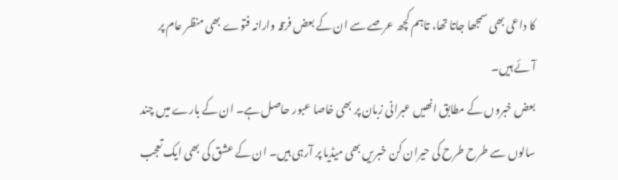کا داعی بھی سمجھا جاتا تھا، تاہم کچھ عرصے سے ان کے بعض فرقہ وارانہ فتوے بھی منظر عام پر آئے ہیں۔
بعض خبروں کے مطابق انھیں عبرانی زبان پر بھی خاصا عبور حاصل ہے۔ ان کے بارے میں چند سالوں سے طرح طرح کی حیران کن خبریں بھی میڈیا پر آرہی ہیں۔ ان کے عشق کی بھی ایک تعجب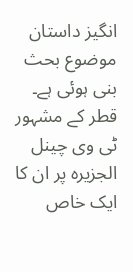انگیز داستان موضوع بحث بنی ہوئی ہے۔ قطر کے مشہور ٹی وی چینل الجزیرہ پر ان کا ایک خاص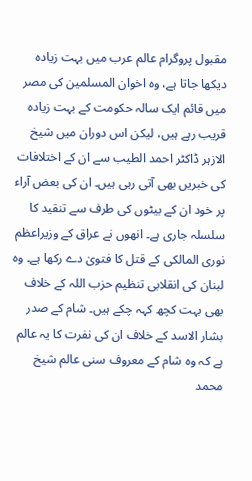مقبول پروگرام عالم عرب میں بہت زیادہ دیکھا جاتا ہے، وہ اخوان المسلمین کی مصر میں قائم ایک سالہ حکومت کے بہت زیادہ قریب رہے ہیں، لیکن اس دوران میں شیخ الازہر ڈاکٹر احمد الطیب سے ان کے اختلافات کی خبریں بھی آتی رہی ہیں۔ ان کی بعض آراء پر خود ان کے بیٹوں کی طرف سے تنقید کا سلسلہ جاری ہے۔ انھوں نے عراق کے وزیراعظم نوری المالکی کے قتل کا فتویٰ دے رکھا ہے۔ وہ لبنان کی انقلابی تنظیم حزب اللہ کے خلاف بھی بہت کچھ کہہ چکے ہیں۔ شام کے صدر بشار الاسد کے خلاف ان کی نفرت کا یہ عالم ہے کہ وہ شام کے معروف سنی عالم شیخ محمد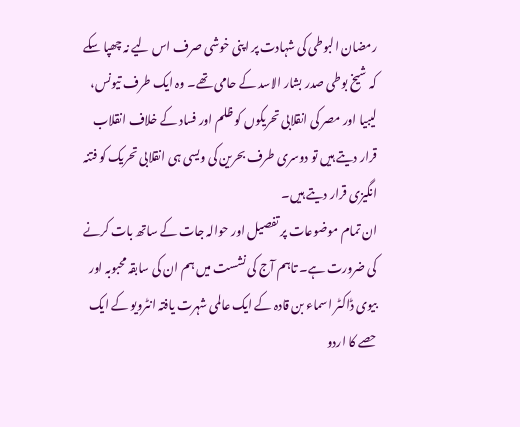رمضان البوطی کی شہادت پر اپنی خوشی صرف اس لیے نہ چھپا سکے کہ شیخ بوطی صدر بشار الاسد کے حامی تھے۔ وہ ایک طرف تیونس، لیبیا اور مصر کی انقلابی تحریکوں کو ظلم اور فساد کے خلاف انقلاب قرار دیتے ہیں تو دوسری طرف بحرین کی ویسی ہی انقلابی تحریک کو فتنہ انگیزی قرار دیتے ہیں۔
ان تمام موضوعات پر تفصیل اور حوالہ جات کے ساتھ بات کرنے کی ضرورت ہے۔ تاہم آج کی نشست میں ہم ان کی سابقہ محبوبہ اور بیوی ڈاکٹر اسماء بن قادہ کے ایک عالمی شہرت یافتہ انٹرویو کے ایک حصے کا اردو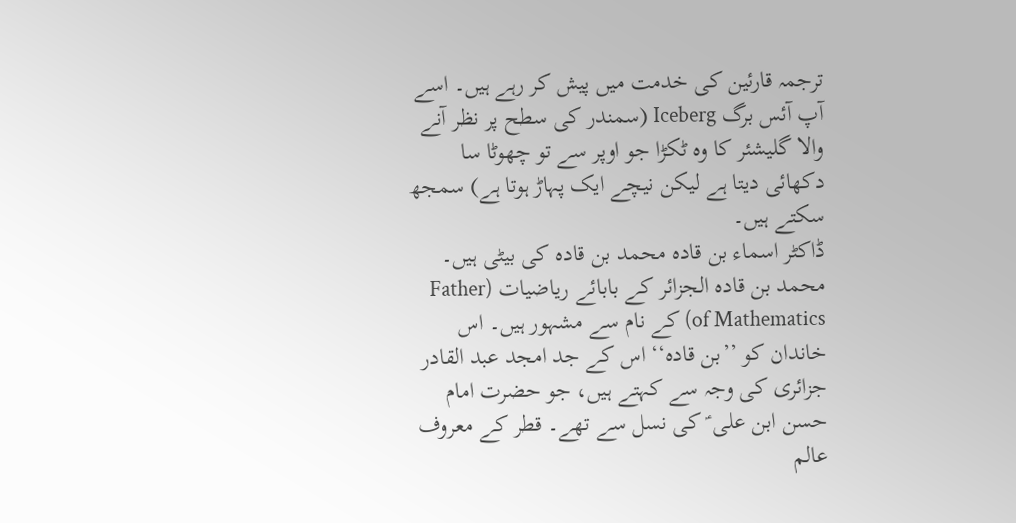ترجمہ قارئین کی خدمت میں پیش کر رہے ہیں۔ اسے آپ آئس برگ Iceberg (سمندر کی سطح پر نظر آنے والا گلیشئر کا وہ ٹکڑا جو اوپر سے تو چھوٹا سا دکھائی دیتا ہے لیکن نیچے ایک پہاڑ ہوتا ہے) سمجھ سکتے ہیں۔
ڈاکٹر اسماء بن قادہ محمد بن قادہ کی بیٹی ہیں۔ محمد بن قادہ الجزائر کے بابائے ریاضیات (Father of Mathematics) کے نام سے مشہور ہیں۔ اس خاندان کو ’’بن قادہ‘‘ اس کے جد امجد عبد القادر جزائری کی وجہ سے کہتے ہیں، جو حضرت امام حسن ابن علی ؑ کی نسل سے تھے۔ قطر کے معروف عالم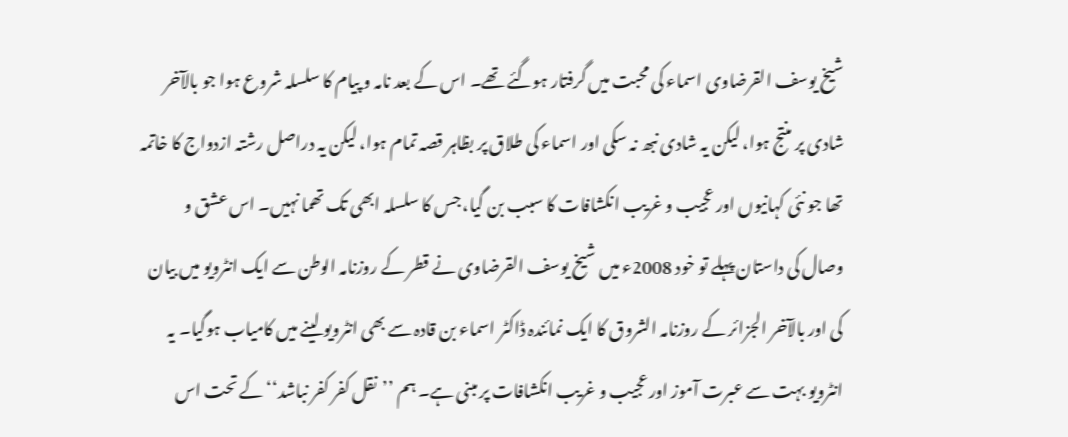شیخ یوسف القرضاوی اسماء کی محبت میں گرفتار ہوگئے تھے۔ اس کے بعد نامہ و پیام کا سلسلہ شروع ہوا جو بالآخر شادی پر منتج ہوا، لیکن یہ شادی نبھ نہ سکی اور اسماء کی طلاق پر بظاہر قصہ تمام ہوا، لیکن یہ دراصل رشتہ ازدواج کا خاتمہ تھا جو نئی کہانیوں اور عجیب و غریب انکشافات کا سبب بن گیا، جس کا سلسلہ ابھی تک تھما نہیں۔ اس عشق و وصال کی داستان پہلے تو خود 2008ء میں شیخ یوسف القرضاوی نے قطر کے روزنامہ الوطن سے ایک انٹرویو میں بیان کی اور بالآخر الجزائر کے روزنامہ الشروق کا ایک نمائندہ ڈاکٹر اسماء بن قادہ سے بھی انٹرویو لینے میں کامیاب ہوگیا۔ یہ انٹرویو بہت سے عبرت آموز اور عجیب و غریب انکشافات پر مبنی ہے۔ ہم ’’نقل کفر کفر نباشد‘‘ کے تحت اس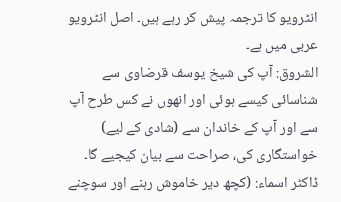انٹرویو کا ترجمہ پیش کر رہے ہیں۔ اصل انٹرویو عربی میں ہے۔
الشروق: آپ کی شیخ یوسف قرضاوی سے شناسائی کیسے ہوئی اور انھوں نے کس طرح آپ سے اور آپ کے خاندان سے (شادی کے لیے) خواستگاری کی، صراحت سے بیان کیجیے گا۔ ڈاکٹر اسماء: (کچھ دیر خاموش رہنے اور سوچنے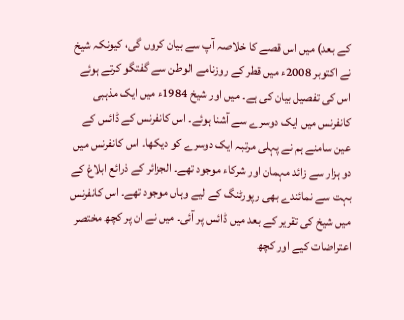کے بعد) میں اس قصے کا خلاصہ آپ سے بیان کروں گی، کیونکہ شیخ نے اکتوبر 2008ء میں قطر کے روزنامے الوطن سے گفتگو کرتے ہوئے اس کی تفصیل بیان کی ہے۔ میں اور شیخ 1984ء میں ایک مذہبی کانفرنس میں ایک دوسرے سے آشنا ہوئے۔ اس کانفرنس کے ڈائس کے عین سامنے ہم نے پہلی مرتبہ ایک دوسرے کو دیکھا۔ اس کانفرنس میں دو ہزار سے زائد مہمان اور شرکاء موجود تھے۔ الجزائر کے ذرائع ابلاغ کے بہت سے نمائندے بھی رپورٹنگ کے لیے وہاں موجود تھے۔ اس کانفرنس میں شیخ کی تقریر کے بعد میں ڈائس پر آئی۔ میں نے ان پر کچھ مختصر اعتراضات کیے اور کچھ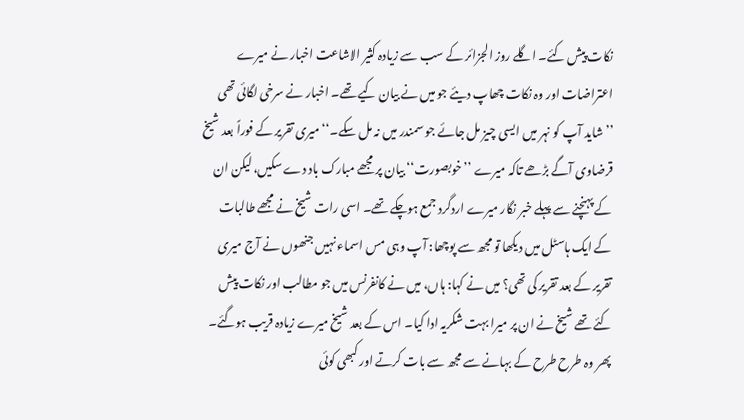نکات پیش کئے۔ اگلے روز الجزائر کے سب سے زیادہ کثیر الاشاعت اخبار نے میرے اعتراضات اور وہ نکات چھاپ دیئے جو میں نے بیان کیے تھے۔ اخبار نے سرخی لگائی تھی ’’شاید آپ کو نہر میں ایسی چیز مل جائے جو سمندر میں نہ مل سکے۔‘‘ میری تقریر کے فوراً بعد شیخ قرضاوی آگے بڑھے تاکہ میرے ’’خوبصورت‘‘ بیان پر مجھے مبارک باد دے سکیں، لیکن ان کے پہنچنے سے پہلے خبر نگار میرے اردگرد جمع ہوچکے تھے۔ اسی رات شیخ نے مجھے طالبات کے ایک ہاسٹل میں دیکھا تو مجھ سے پوچھا: آپ وہی مس اسماء نہیں جنھوں نے آج میری تقریر کے بعد تقریر کی تھی؟ میں نے کہا: ہاں، میں نے کانفرنس میں جو مطالب اور نکات پیش کئے تھے شیخ نے ان پر میرا بہت شکریہ ادا کیا۔ اس کے بعد شیخ میرے زیادہ قریب ہوگئے۔ پھر وہ طرح طرح کے بہانے سے مجھ سے بات کرتے اور کبھی کوئی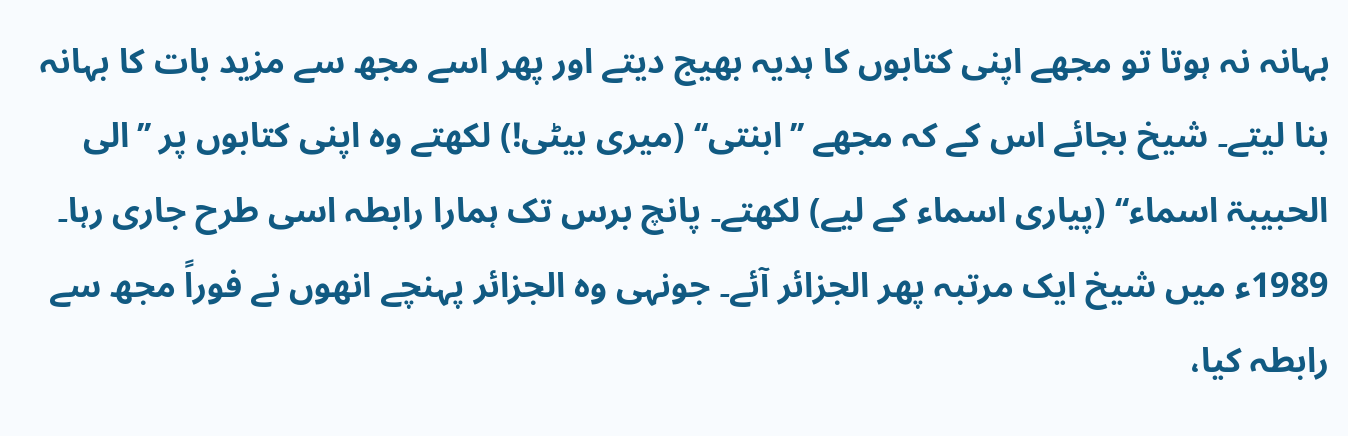بہانہ نہ ہوتا تو مجھے اپنی کتابوں کا ہدیہ بھیج دیتے اور پھر اسے مجھ سے مزید بات کا بہانہ بنا لیتے۔ شیخ بجائے اس کے کہ مجھے ’’ابنتی‘‘ (میری بیٹی!) لکھتے وہ اپنی کتابوں پر ’’الی الحبیبۃ اسماء‘‘ (پیاری اسماء کے لیے) لکھتے۔ پانچ برس تک ہمارا رابطہ اسی طرح جاری رہا۔
1989ء میں شیخ ایک مرتبہ پھر الجزائر آئے۔ جونہی وہ الجزائر پہنچے انھوں نے فوراً مجھ سے رابطہ کیا،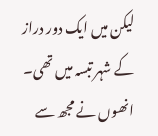لیکن میں ایک دور دراز کے شہر تبسہ میں تھی۔ انھوں نے مجھ سے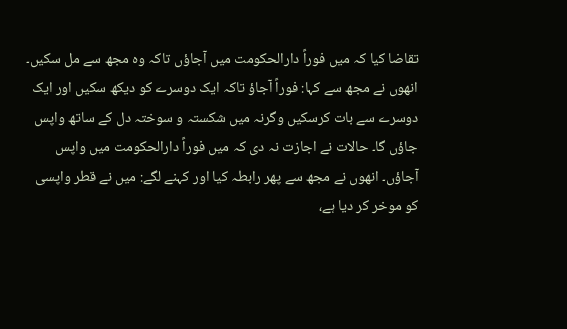تقاضا کیا کہ میں فوراً دارالحکومت میں آجاؤں تاکہ وہ مجھ سے مل سکیں۔ انھوں نے مجھ سے کہا: فوراً آجاؤ تاکہ ایک دوسرے کو دیکھ سکیں اور ایک دوسرے سے بات کرسکیں وگرنہ میں شکستہ و سوختہ دل کے ساتھ واپس جاؤں گا۔ حالات نے اجازت نہ دی کہ میں فوراً دارالحکومت میں واپس آجاؤں۔ انھوں نے مجھ سے پھر رابطہ کیا اور کہنے لگے: میں نے قطر واپسی کو موخر کر دیا ہے،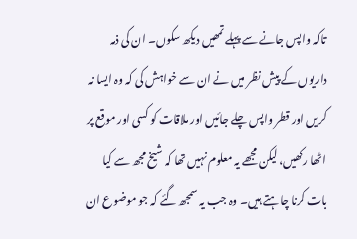تاکہ واپس جانے سے پہلے تمھیں دیکھ سکوں۔ ان کی ذمہ داریوں کے پیش نظر میں نے ان سے خواہش کی کہ وہ ایسا نہ کریں اور قطر واپس چلے جائیں اور ملاقات کو کسی اور موقع پر اٹھا رکھیں، لیکن مجھے یہ معلوم نہیں تھا کہ شیخ مجھ سے کیا بات کرنا چاہتے ہیں۔ وہ جب یہ سمجھ گئے کہ جو موضوع ان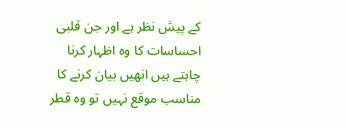کے پیش نظر ہے اور جن قلبی احساسات کا وہ اظہار کرنا چاہتے ہیں انھیں بیان کرنے کا مناسب موقع نہیں تو وہ قطر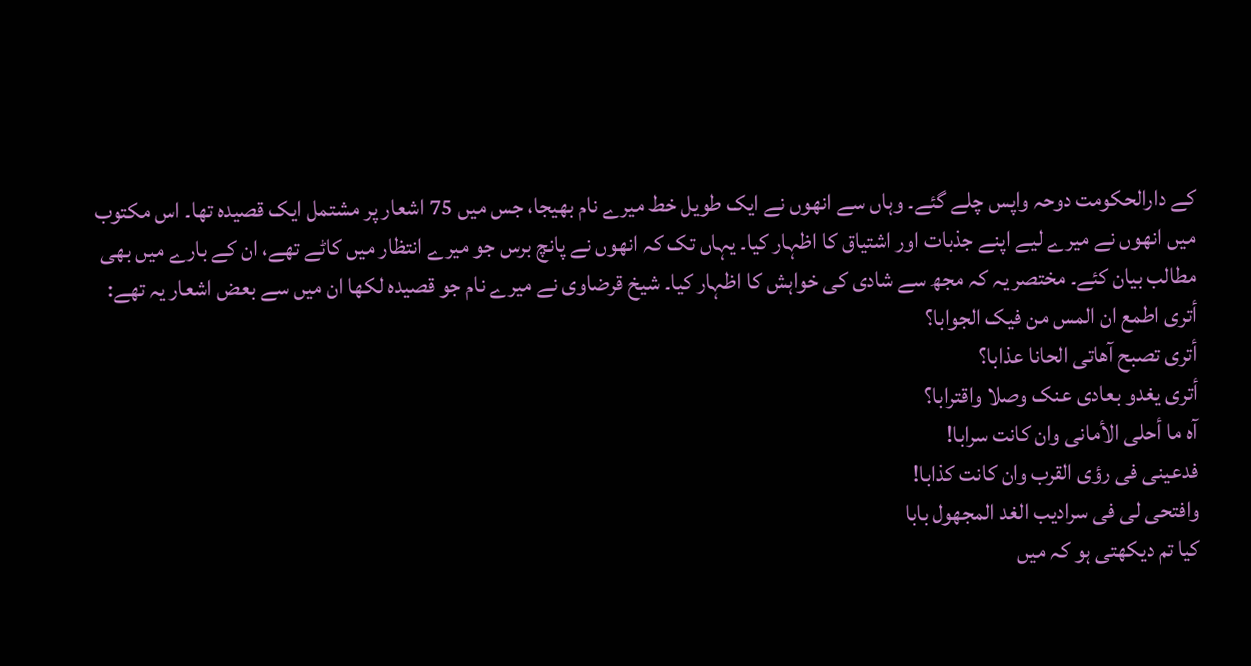کے دارالحکومت دوحہ واپس چلے گئے۔ وہاں سے انھوں نے ایک طویل خط میرے نام بھیجا، جس میں 75 اشعار پر مشتمل ایک قصیدہ تھا۔ اس مکتوب میں انھوں نے میرے لیے اپنے جذبات اور اشتیاق کا اظہار کیا۔ یہاں تک کہ انھوں نے پانچ برس جو میرے انتظار میں کاٹے تھے، ان کے بارے میں بھی مطالب بیان کئے۔ مختصر یہ کہ مجھ سے شادی کی خواہش کا اظہار کیا۔ شیخ قرضاوی نے میرے نام جو قصیدہ لکھا ان میں سے بعض اشعار یہ تھے:
أتری اطمع ان المس من فیک الجوابا؟
أتری تصبح آھاتی الحانا عذابا؟
أتری یغدو بعادی عنک وصلا واقترابا؟
آہ ما أحلی الأمانی وان کانت سرابا!
فدعینی فی رؤی القرب وان کانت کذابا!
وافتحی لی فی سرادیب الغد المجھول بابا
کیا تم دیکھتی ہو کہ میں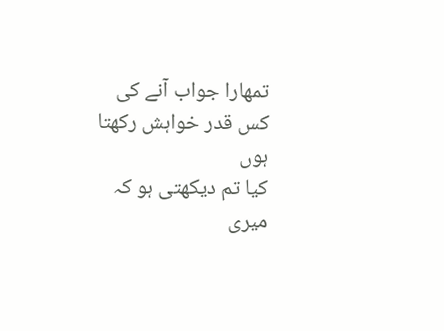تمھارا جواب آنے کی کس قدر خواہش رکھتا ہوں
کیا تم دیکھتی ہو کہ میری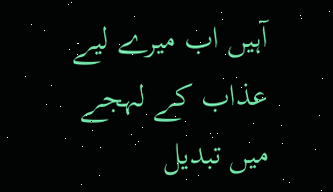آہیں اب میرے لیے عذاب کے لہجے میں تبدیل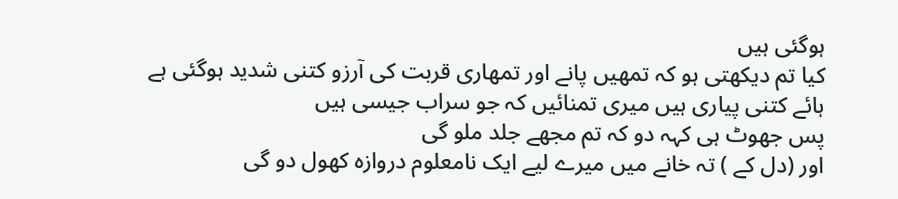ہوگئی ہیں
کیا تم دیکھتی ہو کہ تمھیں پانے اور تمھاری قربت کی آرزو کتنی شدید ہوگئی ہے
ہائے کتنی پیاری ہیں میری تمنائیں کہ جو سراب جیسی ہیں
پس جھوٹ ہی کہہ دو کہ تم مجھے جلد ملو گی
اور (دل کے ) تہ خانے میں میرے لیے ایک نامعلوم دروازہ کھول دو گی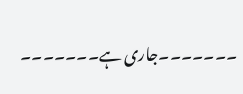۔۔۔۔۔۔۔جاری ہے۔۔۔۔۔۔۔